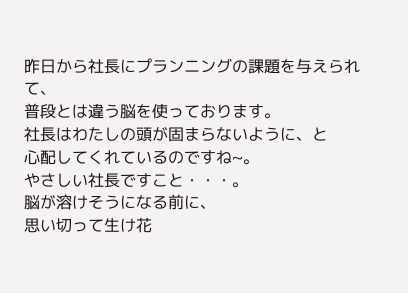昨日から社長にプランニングの課題を与えられて、
普段とは違う脳を使っております。
社長はわたしの頭が固まらないように、と
心配してくれているのですね~。
やさしい社長ですこと・・・。
脳が溶けそうになる前に、
思い切って生け花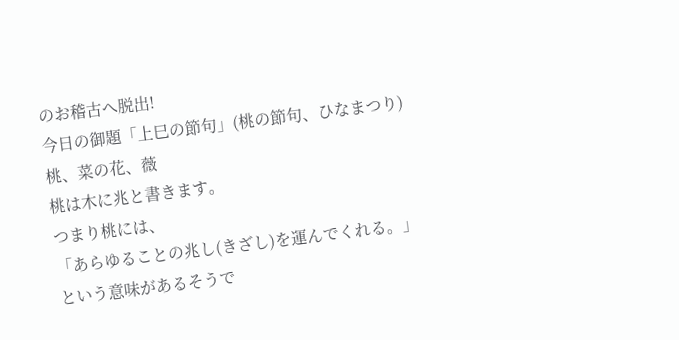のお稽古へ脱出!
今日の御題「上巳の節句」(桃の節句、ひなまつり)
桃、菜の花、薇
桃は木に兆と書きます。
つまり桃には、
「あらゆることの兆し(きざし)を運んでくれる。」
という意味があるそうで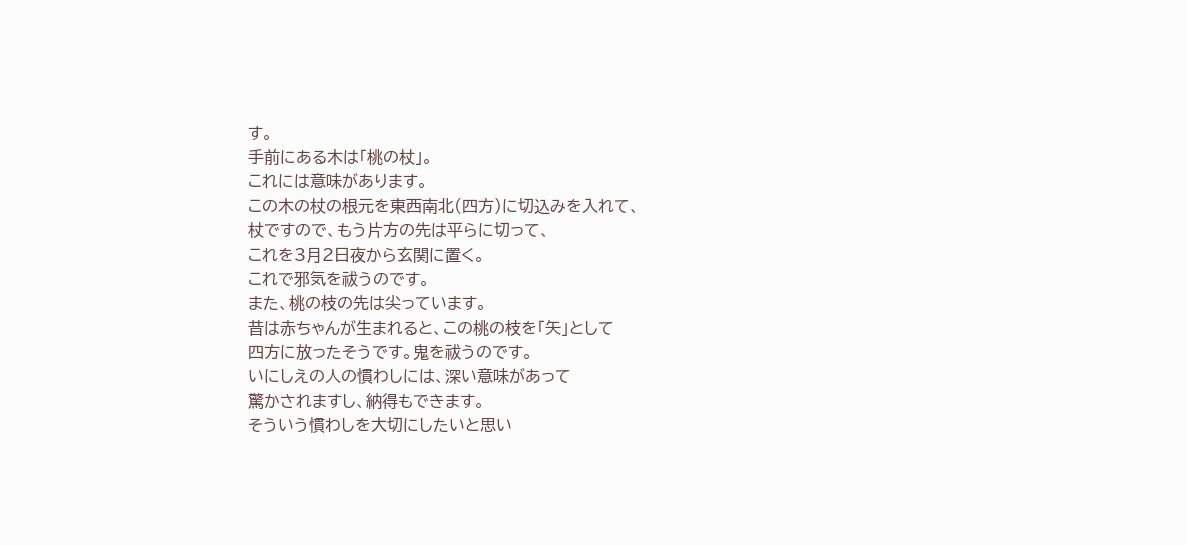す。
手前にある木は「桃の杖」。
これには意味があります。
この木の杖の根元を東西南北(四方)に切込みを入れて、
杖ですので、もう片方の先は平らに切って、
これを3月2日夜から玄関に置く。
これで邪気を祓うのです。
また、桃の枝の先は尖っています。
昔は赤ちゃんが生まれると、この桃の枝を「矢」として
四方に放ったそうです。鬼を祓うのです。
いにしえの人の慣わしには、深い意味があって
驚かされますし、納得もできます。
そういう慣わしを大切にしたいと思い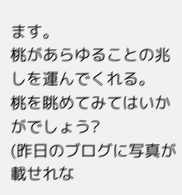ます。
桃があらゆることの兆しを運んでくれる。
桃を眺めてみてはいかがでしょう?
(昨日のブログに写真が載せれな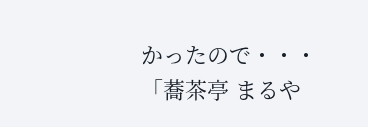かったので・・・
「蕎茶亭 まるや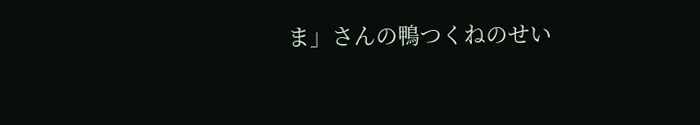ま」さんの鴨つくねのせい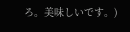ろ。美味しいです。)